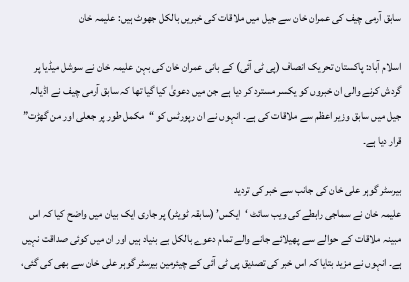سابق آرمی چیف کی عمران خان سے جیل میں ملاقات کی خبریں بالکل جھوٹ ہیں: علیمہ خان

اسلام آباد: پاکستان تحریک انصاف (پی ٹی آئی) کے بانی عمران خان کی بہن علیمہ خان نے سوشل میڈیا پر گردش کرنے والی ان خبروں کو یکسر مسترد کر دیا ہے جن میں دعویٰ کیا گیا تھا کہ سابق آرمی چیف نے اڈیالہ جیل میں سابق وزیر اعظم سے ملاقات کی ہے۔ انہوں نے ان رپورٹس کو “مکمل طور پر جعلی اور من گھڑت” قرار دیا ہے۔

بیرسٹر گوہر علی خان کی جانب سے خبر کی تردید
علیمہ خان نے سماجی رابطے کی ویب سائٹ ‘ایکس’ (سابقہ ٹویٹر) پر جاری ایک بیان میں واضح کیا کہ اس مبینہ ملاقات کے حوالے سے پھیلائے جانے والے تمام دعوے بالکل بے بنیاد ہیں اور ان میں کوئی صداقت نہیں ہے۔ انہوں نے مزید بتایا کہ اس خبر کی تصدیق پی ٹی آئی کے چیئرمین بیرسٹر گوہر علی خان سے بھی کی گئی،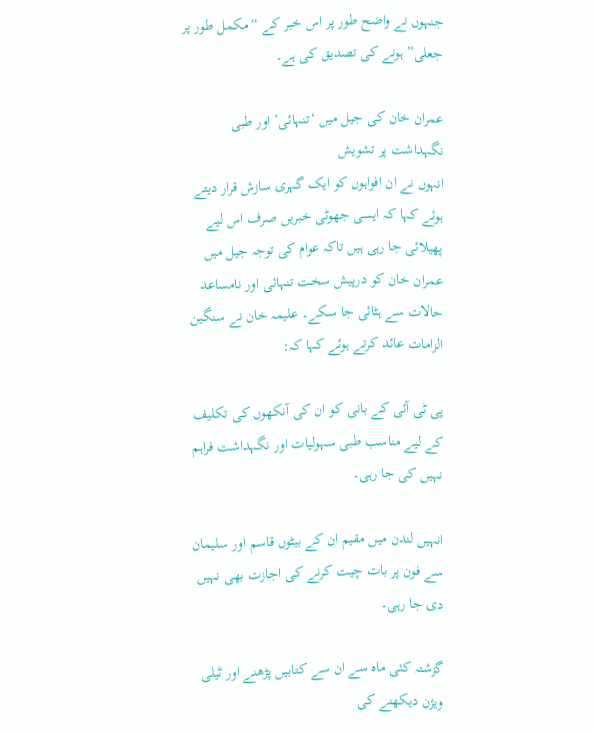جنہوں نے واضح طور پر اس خبر کے “مکمل طور پر جعلی” ہونے کی تصدیق کی ہے۔

عمران خان کی جیل میں ‘تنہائی’ اور طبی نگہداشت پر تشویش
انہوں نے ان افواہوں کو ایک گہری سازش قرار دیتے ہوئے کہا کہ ایسی جھوٹی خبریں صرف اس لیے پھیلائی جا رہی ہیں تاکہ عوام کی توجہ جیل میں عمران خان کو درپیش سخت تنہائی اور نامساعد حالات سے ہٹائی جا سکے۔ علیمہ خان نے سنگین الزامات عائد کرتے ہوئے کہا کہ:

پی ٹی آئی کے بانی کو ان کی آنکھوں کی تکلیف کے لیے مناسب طبی سہولیات اور نگہداشت فراہم نہیں کی جا رہی۔

انہیں لندن میں مقیم ان کے بیٹوں قاسم اور سلیمان سے فون پر بات چیت کرنے کی اجازت بھی نہیں دی جا رہی۔

گزشتہ کئی ماہ سے ان سے کتابیں پڑھنے اور ٹیلی ویژن دیکھنے کی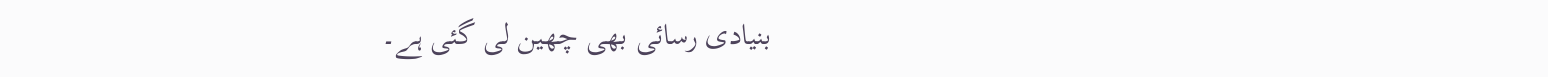بنیادی رسائی بھی چھین لی گئی ہے۔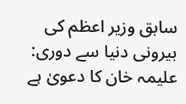سابق وزیر اعظم کی بیرونی دنیا سے دوری: علیمہ خان کا دعویٰ ہے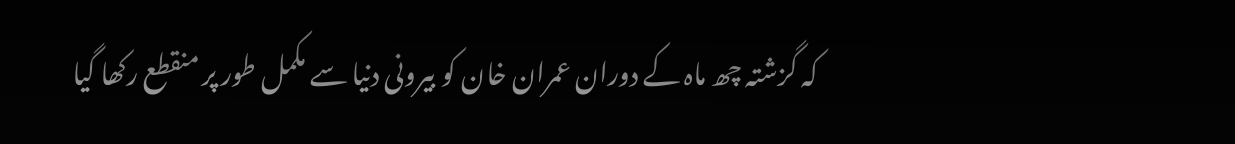کہ گزشتہ چھ ماہ کے دوران عمران خان کو بیرونی دنیا سے مکمل طور پر منقطع رکھا گیا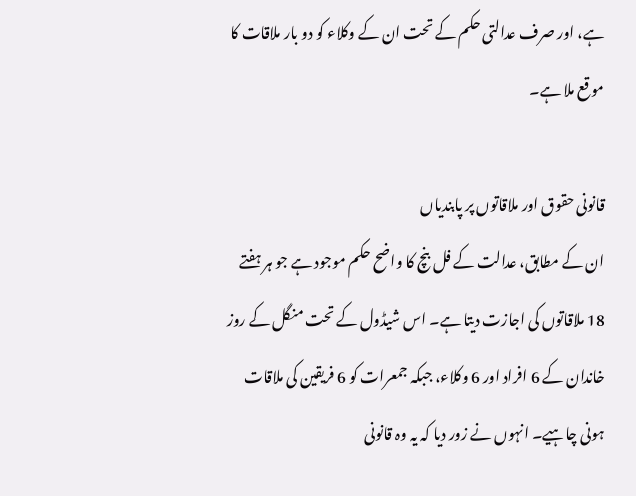ہے، اور صرف عدالتی حکم کے تحت ان کے وکلاء کو دو بار ملاقات کا موقع ملا ہے۔

قانونی حقوق اور ملاقاتوں پر پابندیاں
ان کے مطابق، عدالت کے فل بنچ کا واضح حکم موجود ہے جو ہر ہفتے 18 ملاقاتوں کی اجازت دیتا ہے۔ اس شیڈول کے تحت منگل کے روز خاندان کے 6 افراد اور 6 وکلاء، جبکہ جمعرات کو 6 فریقین کی ملاقات ہونی چاہیے۔ انہوں نے زور دیا کہ یہ وہ قانونی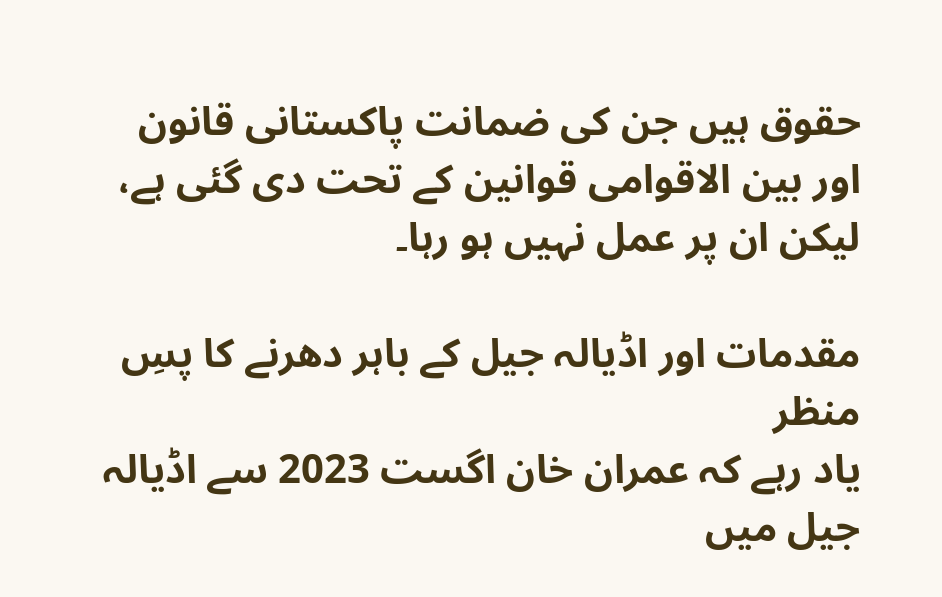حقوق ہیں جن کی ضمانت پاکستانی قانون اور بین الاقوامی قوانین کے تحت دی گئی ہے، لیکن ان پر عمل نہیں ہو رہا۔

مقدمات اور اڈیالہ جیل کے باہر دھرنے کا پسِ منظر
یاد رہے کہ عمران خان اگست 2023 سے اڈیالہ جیل میں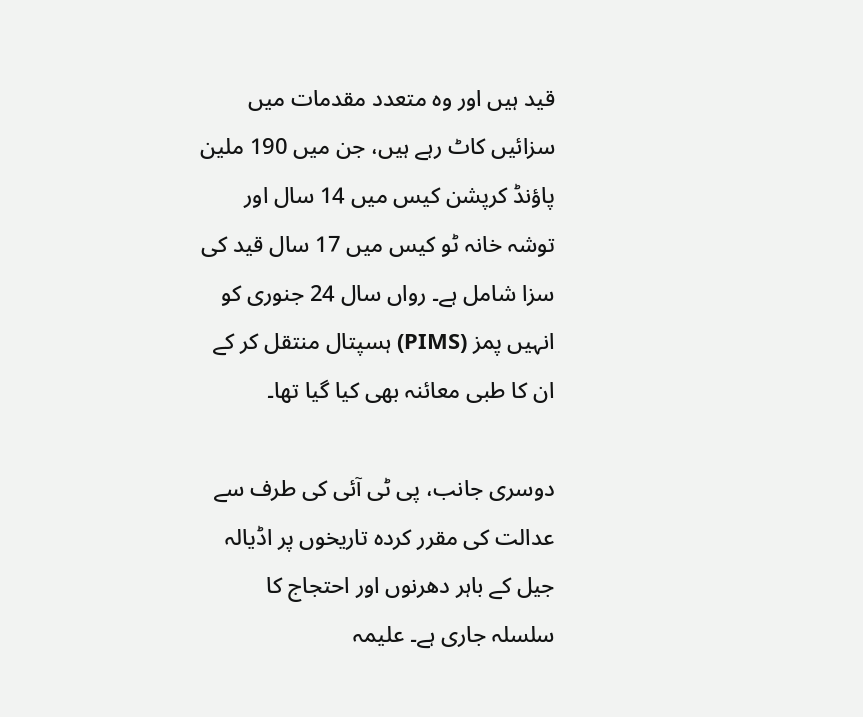قید ہیں اور وہ متعدد مقدمات میں سزائیں کاٹ رہے ہیں، جن میں 190 ملین پاؤنڈ کرپشن کیس میں 14 سال اور توشہ خانہ ٹو کیس میں 17 سال قید کی سزا شامل ہے۔ رواں سال 24 جنوری کو انہیں پمز (PIMS) ہسپتال منتقل کر کے ان کا طبی معائنہ بھی کیا گیا تھا۔

دوسری جانب، پی ٹی آئی کی طرف سے عدالت کی مقرر کردہ تاریخوں پر اڈیالہ جیل کے باہر دھرنوں اور احتجاج کا سلسلہ جاری ہے۔ علیمہ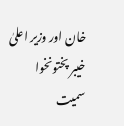خان اور وزیر اعلیٰ خیبر پختونخوا سمیت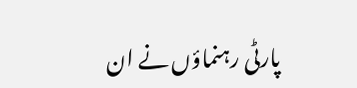پارٹی رہنماؤں نے ان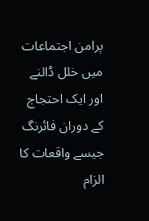پرامن اجتماعات میں خلل ڈالنے اور ایک احتجاج کے دوران فائرنگ جیسے واقعات کا الزام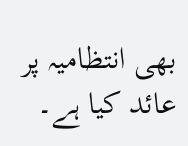بھی انتظامیہ پر عائد کیا ہے۔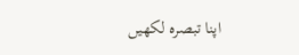اپنا تبصرہ لکھیں